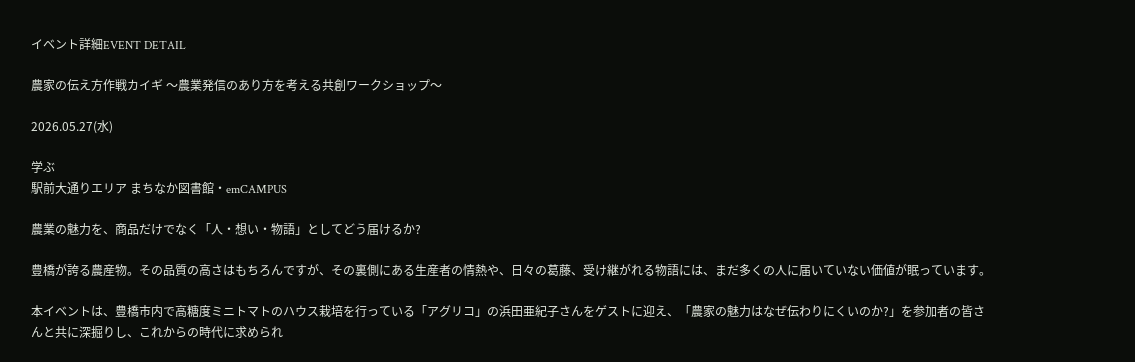イベント詳細EVENT DETAIL

農家の伝え方作戦カイギ 〜農業発信のあり方を考える共創ワークショップ〜

2026.05.27(水)

学ぶ
駅前大通りエリア まちなか図書館・emCAMPUS

農業の魅力を、商品だけでなく「人・想い・物語」としてどう届けるか?

豊橋が誇る農産物。その品質の高さはもちろんですが、その裏側にある生産者の情熱や、日々の葛藤、受け継がれる物語には、まだ多くの人に届いていない価値が眠っています。

本イベントは、豊橋市内で高糖度ミニトマトのハウス栽培を行っている「アグリコ」の浜田亜紀子さんをゲストに迎え、「農家の魅力はなぜ伝わりにくいのか?」を参加者の皆さんと共に深掘りし、これからの時代に求められ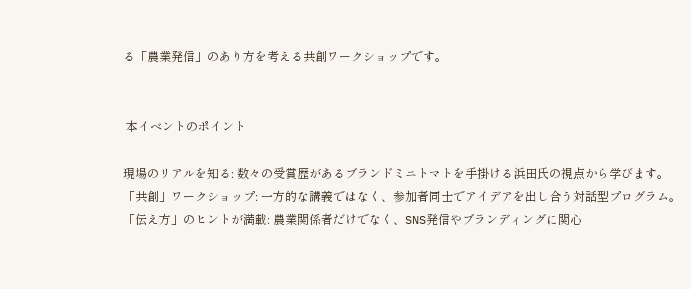る「農業発信」のあり方を考える共創ワークショップです。


 本イベントのポイント

現場のリアルを知る: 数々の受賞歴があるブランドミニトマトを手掛ける浜田氏の視点から学びます。
「共創」ワークショップ: 一方的な講義ではなく、参加者同士でアイデアを出し合う対話型プログラム。
「伝え方」のヒントが満載: 農業関係者だけでなく、SNS発信やブランディングに関心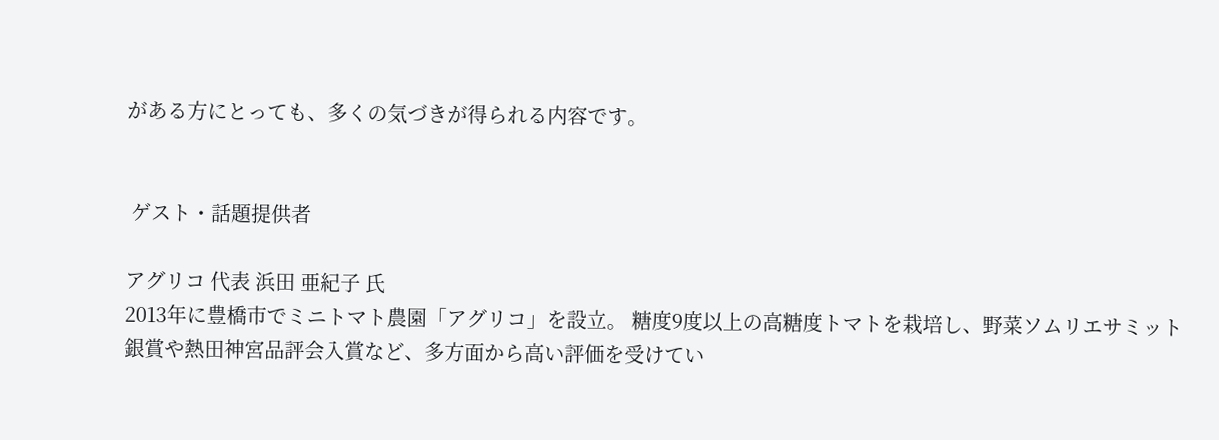がある方にとっても、多くの気づきが得られる内容です。


 ゲスト・話題提供者

アグリコ 代表 浜田 亜紀子 氏
2013年に豊橋市でミニトマト農園「アグリコ」を設立。 糖度9度以上の高糖度トマトを栽培し、野菜ソムリエサミット銀賞や熱田神宮品評会入賞など、多方面から高い評価を受けてい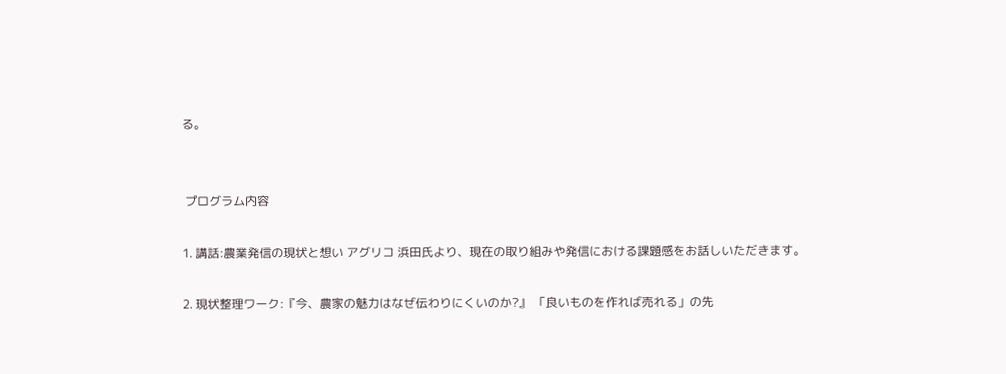る。


 プログラム内容

1. 講話:農業発信の現状と想い アグリコ 浜田氏より、現在の取り組みや発信における課題感をお話しいただきます。

2. 現状整理ワーク:『今、農家の魅力はなぜ伝わりにくいのか?』 「良いものを作れば売れる」の先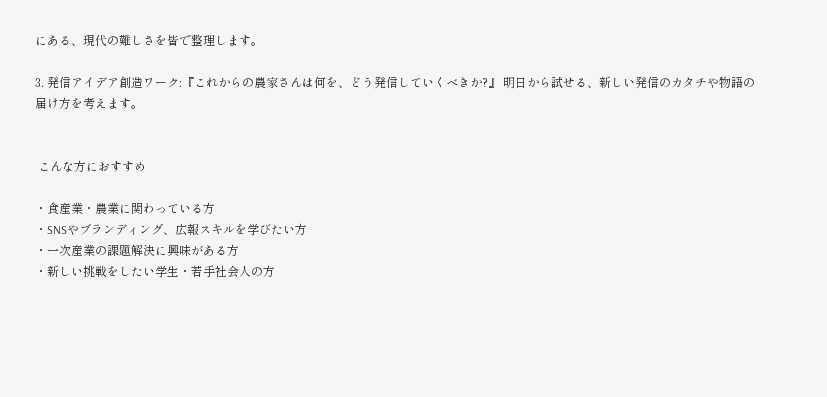にある、現代の難しさを皆で整理します。

3. 発信アイデア創造ワーク:『これからの農家さんは何を、どう発信していくべきか?』 明日から試せる、新しい発信のカタチや物語の届け方を考えます。


 こんな方におすすめ

・食産業・農業に関わっている方
・SNSやブランディング、広報スキルを学びたい方
・一次産業の課題解決に興味がある方
・新しい挑戦をしたい学生・若手社会人の方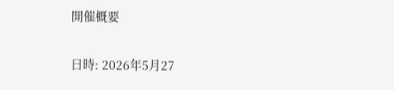開催概要

日時: 2026年5月27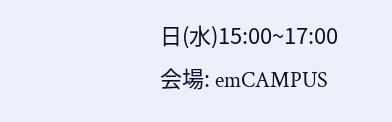日(水)15:00~17:00
会場: emCAMPUS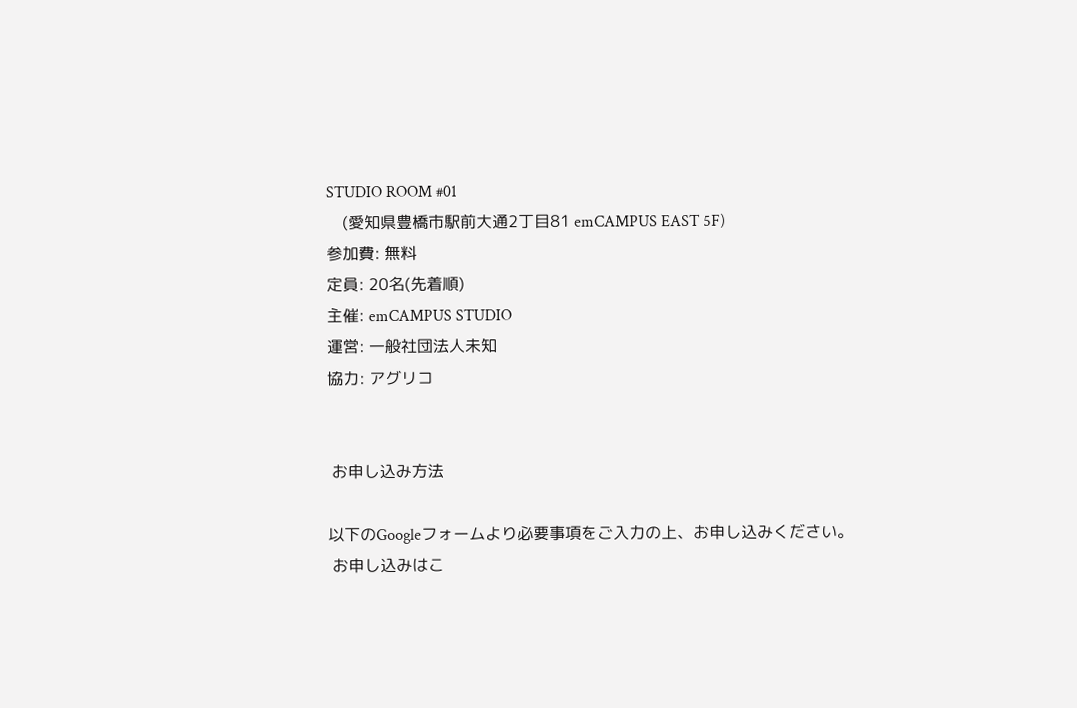STUDIO ROOM #01
    (愛知県豊橋市駅前大通2丁目81 emCAMPUS EAST 5F)
参加費: 無料
定員: 20名(先着順)
主催: emCAMPUS STUDIO
運営: 一般社団法人未知
協力: アグリコ


 お申し込み方法

以下のGoogleフォームより必要事項をご入力の上、お申し込みください。
 お申し込みはこ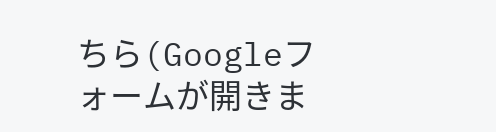ちら(Googleフォームが開きま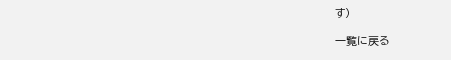す)

一覧に戻る